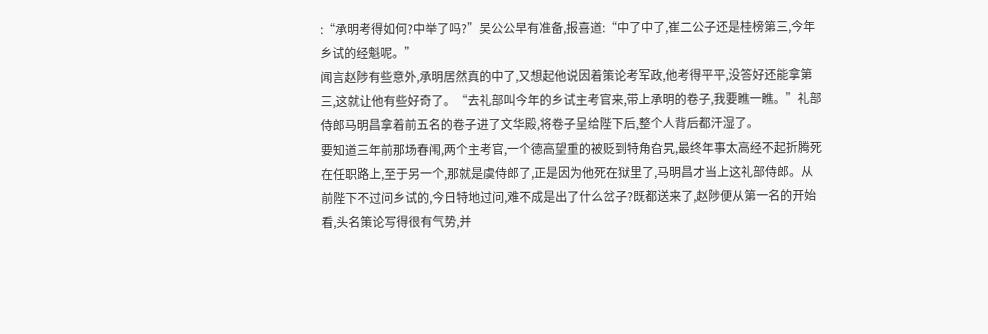:“承明考得如何?中举了吗?”吴公公早有准备,报喜道:“中了中了,崔二公子还是桂榜第三,今年乡试的经魁呢。”
闻言赵陟有些意外,承明居然真的中了,又想起他说因着策论考军政,他考得平平,没答好还能拿第三,这就让他有些好奇了。“去礼部叫今年的乡试主考官来,带上承明的卷子,我要瞧一瞧。”礼部侍郎马明昌拿着前五名的卷子进了文华殿,将卷子呈给陛下后,整个人背后都汗湿了。
要知道三年前那场春闱,两个主考官,一个德高望重的被贬到特角旮旯,最终年事太高经不起折腾死在任职路上,至于另一个,那就是虞侍郎了,正是因为他死在狱里了,马明昌才当上这礼部侍郎。从前陛下不过问乡试的,今日特地过问,难不成是出了什么岔子?既都送来了,赵陟便从第一名的开始看,头名策论写得很有气势,并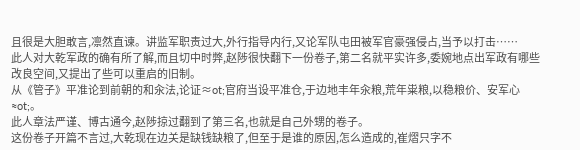且很是大胆敢言,凛然直谏。讲监军职责过大,外行指导内行,又论军队屯田被军官豪强侵占,当予以打击……
此人对大乾军政的确有所了解,而且切中时弊,赵陟很快翻下一份卷子,第二名就平实许多,委婉地点出军政有哪些改良空间,又提出了些可以重启的旧制。
从《管子》平准论到前朝的和汆法,论证≈ot;官府当设平准仓,于边地丰年汆粮,荒年粜粮,以稳粮价、安军心≈ot;。
此人章法严谨、博古通今,赵陟掠过翻到了第三名,也就是自己外甥的卷子。
这份卷子开篇不言过,大乾现在边关是缺钱缺粮了,但至于是谁的原因,怎么造成的,崔熠只字不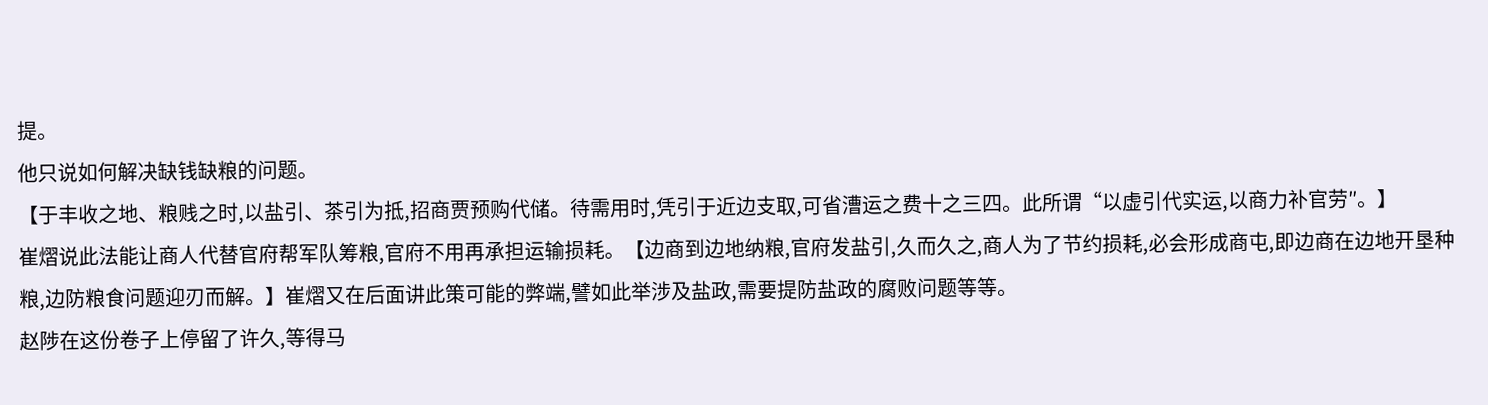提。
他只说如何解决缺钱缺粮的问题。
【于丰收之地、粮贱之时,以盐引、茶引为抵,招商贾预购代储。待需用时,凭引于近边支取,可省漕运之费十之三四。此所谓“以虚引代实运,以商力补官劳″。】
崔熠说此法能让商人代替官府帮军队筹粮,官府不用再承担运输损耗。【边商到边地纳粮,官府发盐引,久而久之,商人为了节约损耗,必会形成商屯,即边商在边地开垦种粮,边防粮食问题迎刃而解。】崔熠又在后面讲此策可能的弊端,譬如此举涉及盐政,需要提防盐政的腐败问题等等。
赵陟在这份卷子上停留了许久,等得马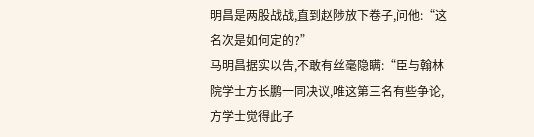明昌是两股战战,直到赵陟放下卷子,问他:“这名次是如何定的?”
马明昌据实以告,不敢有丝毫隐瞒:“臣与翰林院学士方长鹏一同决议,唯这第三名有些争论,方学士觉得此子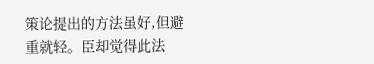策论提出的方法虽好,但避重就轻。臣却觉得此法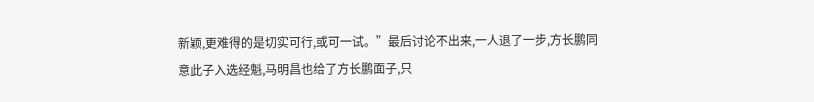新颖,更难得的是切实可行,或可一试。”最后讨论不出来,一人退了一步,方长鹏同意此子入选经魁,马明昌也给了方长鹏面子,只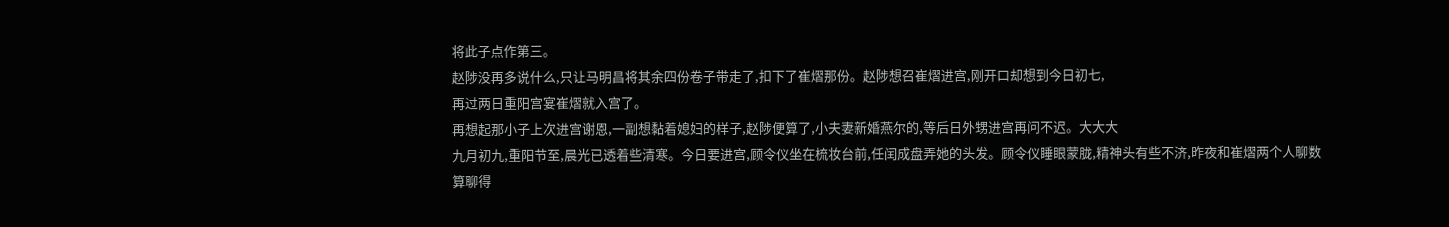将此子点作第三。
赵陟没再多说什么,只让马明昌将其余四份卷子带走了,扣下了崔熠那份。赵陟想召崔熠进宫,刚开口却想到今日初七,
再过两日重阳宫宴崔熠就入宫了。
再想起那小子上次进宫谢恩,一副想黏着媳妇的样子,赵陟便算了,小夫妻新婚燕尔的,等后日外甥进宫再问不迟。大大大
九月初九,重阳节至,晨光已透着些清寒。今日要进宫,顾令仪坐在梳妆台前,任闰成盘弄她的头发。顾令仪睡眼蒙胧,精神头有些不济,昨夜和崔熠两个人聊数算聊得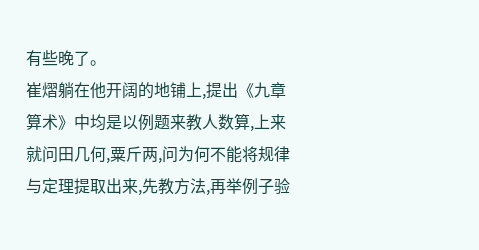有些晚了。
崔熠躺在他开阔的地铺上,提出《九章算术》中均是以例题来教人数算,上来就问田几何,粟斤两,问为何不能将规律与定理提取出来,先教方法,再举例子验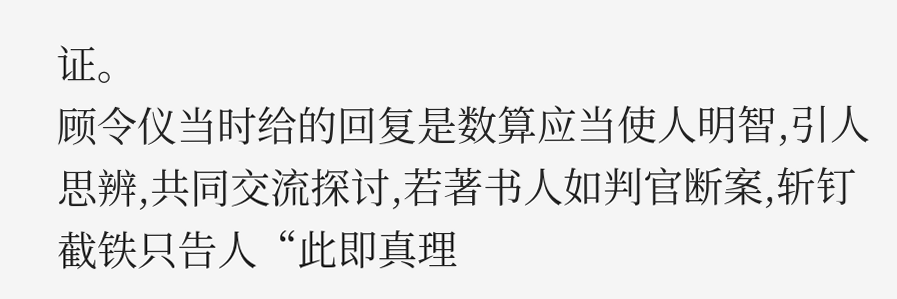证。
顾令仪当时给的回复是数算应当使人明智,引人思辨,共同交流探讨,若著书人如判官断案,斩钉截铁只告人“此即真理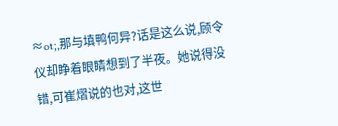≈ot;,那与填鸭何异?话是这么说,顾令仪却睁着眼睛想到了半夜。她说得没错,可崔熠说的也对,这世